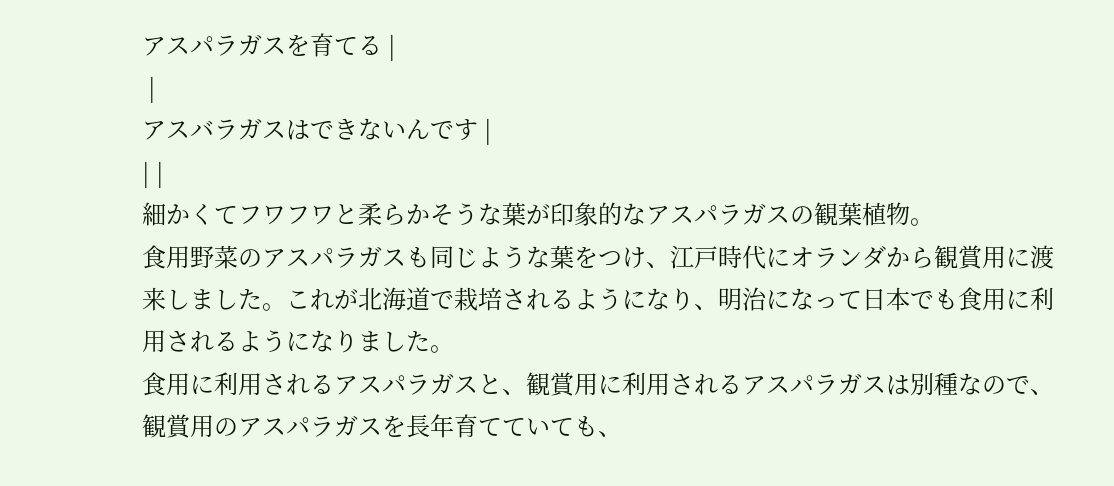アスパラガスを育てる |
 |
アスバラガスはできないんです |
| |
細かくてフワフワと柔らかそうな葉が印象的なアスパラガスの観葉植物。
食用野菜のアスパラガスも同じような葉をつけ、江戸時代にオランダから観賞用に渡来しました。これが北海道で栽培されるようになり、明治になって日本でも食用に利用されるようになりました。
食用に利用されるアスパラガスと、観賞用に利用されるアスパラガスは別種なので、観賞用のアスパラガスを長年育てていても、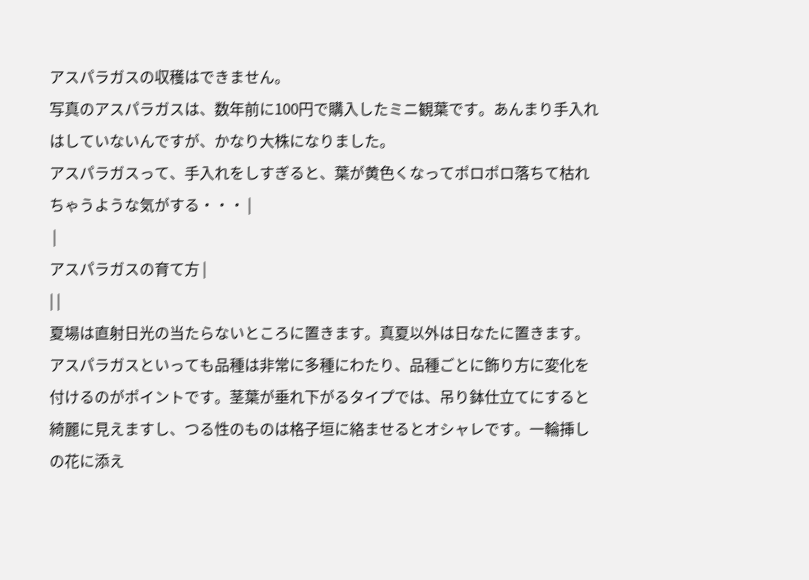アスパラガスの収穫はできません。
写真のアスパラガスは、数年前に100円で購入したミニ観葉です。あんまり手入れはしていないんですが、かなり大株になりました。
アスパラガスって、手入れをしすぎると、葉が黄色くなってポロポロ落ちて枯れちゃうような気がする・・・ |
 |
アスパラガスの育て方 |
| |
夏場は直射日光の当たらないところに置きます。真夏以外は日なたに置きます。
アスパラガスといっても品種は非常に多種にわたり、品種ごとに飾り方に変化を付けるのがポイントです。茎葉が垂れ下がるタイプでは、吊り鉢仕立てにすると綺麗に見えますし、つる性のものは格子垣に絡ませるとオシャレです。一輪挿しの花に添え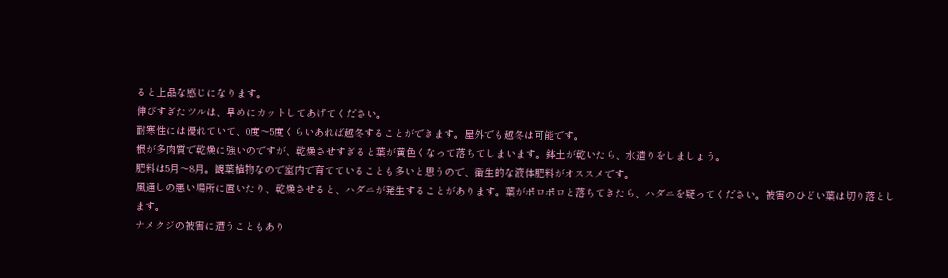ると上品な感じになります。
伸びすぎたツルは、早めにカットしてあげてください。
耐寒性には優れていて、0度〜5度くらいあれば越冬することができます。屋外でも越冬は可能です。
根が多肉質で乾燥に強いのですが、乾燥させすぎると葉が黄色くなって落ちてしまいます。鉢土が乾いたら、水遣りをしましょう。
肥料は5月〜8月。観葉植物なので室内で育てていることも多いと思うので、衛生的な液体肥料がオススメです。
風通しの悪い場所に置いたり、乾燥させると、ハダニが発生することがあります。葉がポロポロと落ちてきたら、ハダニを疑ってください。被害のひどい葉は切り落とします。
ナメクジの被害に遭うこともあり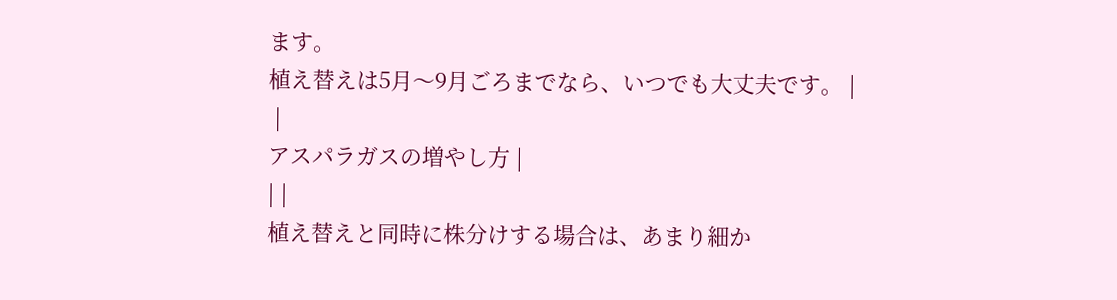ます。
植え替えは5月〜9月ごろまでなら、いつでも大丈夫です。 |
 |
アスパラガスの増やし方 |
| |
植え替えと同時に株分けする場合は、あまり細か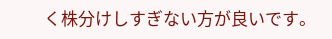く株分けしすぎない方が良いです。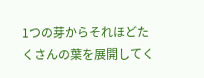1つの芽からそれほどたくさんの葉を展開してく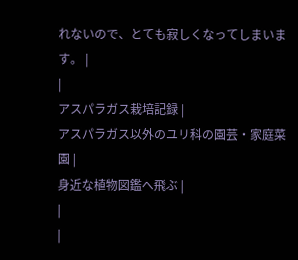れないので、とても寂しくなってしまいます。 |
|
アスパラガス栽培記録 |
アスパラガス以外のユリ科の園芸・家庭菜園 |
身近な植物図鑑へ飛ぶ |
|
|